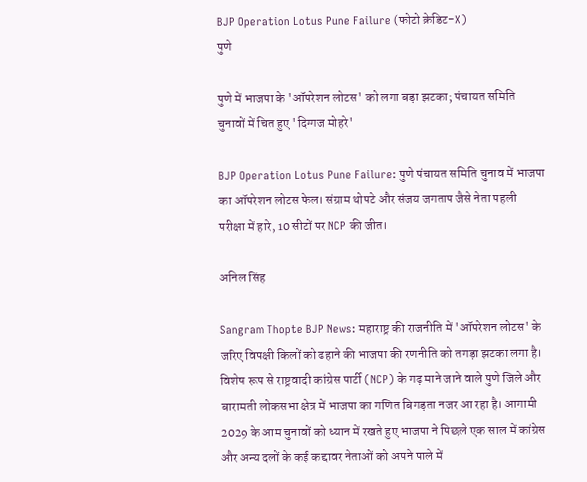BJP Operation Lotus Pune Failure (फोटो क्रेडिट-X)
पुणे

पुणे में भाजपा के 'ऑपरेशन लोटस' को लगा बड़ा झटका; पंचायत समिति चुनावों में चित हुए 'दिग्गज मोहरे'

BJP Operation Lotus Pune Failure: पुणे पंचायत समिति चुनाव में भाजपा का ऑपरेशन लोटस फेल। संग्राम थोपटे और संजय जगताप जैसे नेता पहली परीक्षा में हारे, 10 सीटों पर NCP की जीत।

अनिल सिंह

Sangram Thopte BJP News: महाराष्ट्र की राजनीति में 'ऑपरेशन लोटस' के जरिए विपक्षी किलों को ढहाने की भाजपा की रणनीति को तगड़ा झटका लगा है। विशेष रूप से राष्ट्रवादी कांग्रेस पार्टी (NCP) के गढ़ माने जाने वाले पुणे जिले और बारामती लोकसभा क्षेत्र में भाजपा का गणित बिगड़ता नजर आ रहा है। आगामी 2029 के आम चुनावों को ध्यान में रखते हुए भाजपा ने पिछले एक साल में कांग्रेस और अन्य दलों के कई कद्दावर नेताओं को अपने पाले में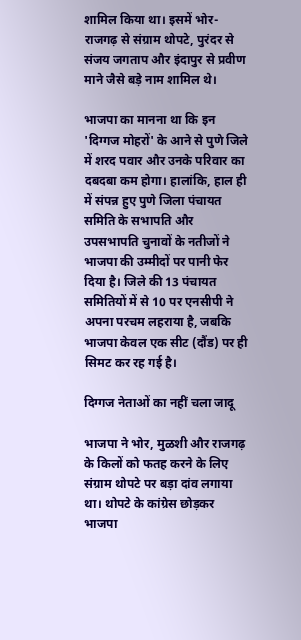शामिल किया था। इसमें भोर-राजगढ़ से संग्राम थोपटे, पुरंदर से संजय जगताप और इंदापुर से प्रवीण माने जैसे बड़े नाम शामिल थे।

भाजपा का मानना था कि इन 'दिग्गज मोहरों' के आने से पुणे जिले में शरद पवार और उनके परिवार का दबदबा कम होगा। हालांकि, हाल ही में संपन्न हुए पुणे जिला पंचायत समिति के सभापति और उपसभापति चुनावों के नतीजों ने भाजपा की उम्मीदों पर पानी फेर दिया है। जिले की 13 पंचायत समितियों में से 10 पर एनसीपी ने अपना परचम लहराया है, जबकि भाजपा केवल एक सीट (दौंड) पर ही सिमट कर रह गई है।

दिग्गज नेताओं का नहीं चला जादू

भाजपा ने भोर, मुळशी और राजगढ़ के किलों को फतह करने के लिए संग्राम थोपटे पर बड़ा दांव लगाया था। थोपटे के कांग्रेस छोड़कर भाजपा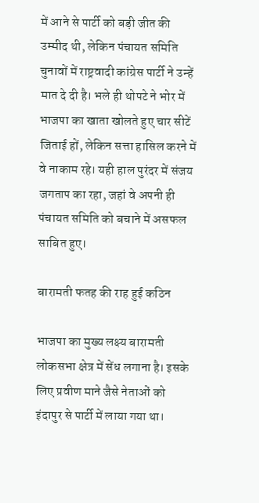में आने से पार्टी को बड़ी जीत की उम्मीद थी, लेकिन पंचायत समिति चुनावों में राष्ट्रवादी कांग्रेस पार्टी ने उन्हें मात दे दी है। भले ही थोपटे ने भोर में भाजपा का खाता खोलते हुए चार सीटें जिताई हों, लेकिन सत्ता हासिल करने में वे नाकाम रहे। यही हाल पुरंदर में संजय जगताप का रहा, जहां वे अपनी ही पंचायत समिति को बचाने में असफल साबित हुए।

बारामती फतह की राह हुई कठिन

भाजपा का मुख्य लक्ष्य बारामती लोकसभा क्षेत्र में सेंध लगाना है। इसके लिए प्रवीण माने जैसे नेताओं को इंदापुर से पार्टी में लाया गया था।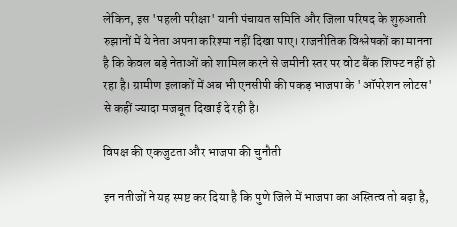लेकिन, इस 'पहली परीक्षा' यानी पंचायत समिति और जिला परिषद के शुरुआती रुझानों में ये नेता अपना करिश्मा नहीं दिखा पाए। राजनीतिक विश्लेषकों का मानना है कि केवल बड़े नेताओं को शामिल करने से जमीनी स्तर पर वोट बैंक शिफ्ट नहीं हो रहा है। ग्रामीण इलाकों में अब भी एनसीपी की पकड़ भाजपा के 'ऑपरेशन लोटस' से कहीं ज्यादा मजबूत दिखाई दे रही है।

विपक्ष की एकजुटता और भाजपा की चुनौती

इन नतीजों ने यह स्पष्ट कर दिया है कि पुणे जिले में भाजपा का अस्तित्व तो बढ़ा है,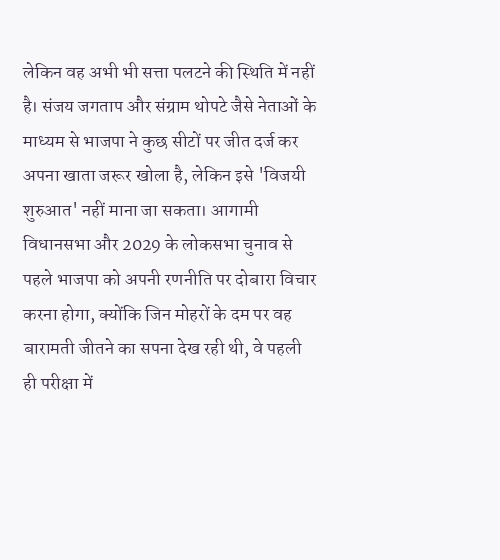लेकिन वह अभी भी सत्ता पलटने की स्थिति में नहीं है। संजय जगताप और संग्राम थोपटे जैसे नेताओं के माध्यम से भाजपा ने कुछ सीटों पर जीत दर्ज कर अपना खाता जरूर खोला है, लेकिन इसे 'विजयी शुरुआत' नहीं माना जा सकता। आगामी विधानसभा और 2029 के लोकसभा चुनाव से पहले भाजपा को अपनी रणनीति पर दोबारा विचार करना होगा, क्योंकि जिन मोहरों के दम पर वह बारामती जीतने का सपना देख रही थी, वे पहली ही परीक्षा में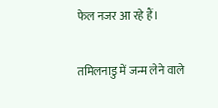फेल नजर आ रहे हैं।

तमिलनाडु में जन्म लेने वाले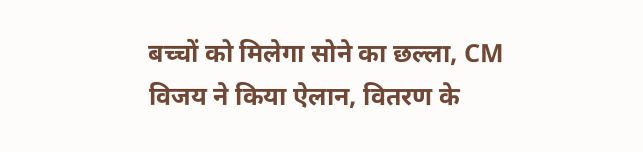बच्चों को मिलेगा सोने का छल्ला, CM विजय ने किया ऐलान, वितरण के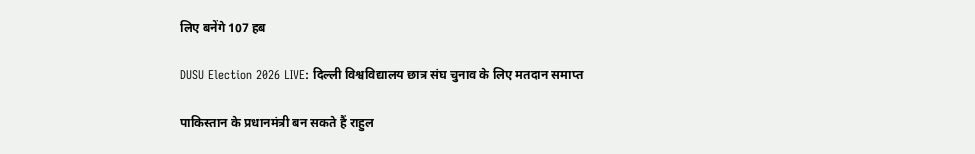लिए बनेंगे 107 हब

DUSU Election 2026 LIVE: दिल्ली विश्वविद्यालय छात्र संघ चुनाव के लिए मतदान समाप्त

पाकिस्तान के प्रधानमंत्री बन सकते हैं राहुल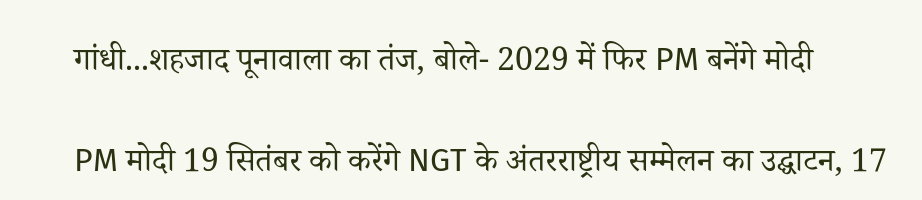गांधी...शहजाद पूनावाला का तंज, बोले- 2029 में फिर PM बनेंगे मोदी

PM मोदी 19 सितंबर को करेंगे NGT के अंतरराष्ट्रीय सम्मेलन का उद्घाटन, 17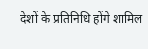देशों के प्रतिनिधि होंगे शामिल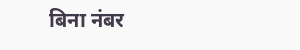बिना नंबर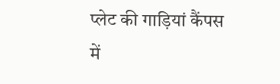प्लेट की गाड़ियां कैंपस में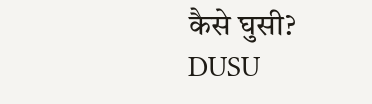कैसे घुसी? DUSU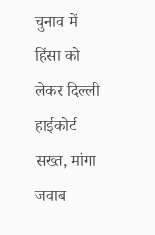चुनाव में हिंसा को लेकर दिल्ली हाईकोर्ट सख्त, मांगा जवाब